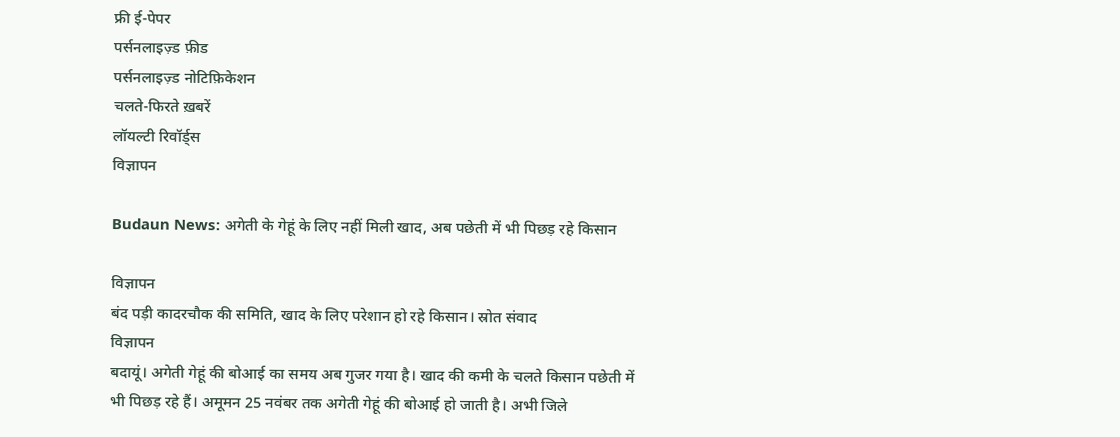फ्री ई-पेपर
पर्सनलाइज़्ड फ़ीड
पर्सनलाइज़्ड नोटिफ़िकेशन
चलते-फिरते ख़बरें
लॉयल्टी रिवॉर्ड्स
विज्ञापन

Budaun News: अगेती के गेहूं के लिए नहीं मिली खाद, अब पछेती में भी पिछड़ रहे किसान

विज्ञापन
बंद पड़ी कादरचौक की समिति, खाद के लिए परेशान हो रहे किसान। स्रोत संवाद
विज्ञापन
बदायूं। अगेती गेहूं की बोआई का समय अब गुजर गया है। खाद की कमी के चलते किसान पछेती में भी पिछड़ रहे हैं। अमूमन 25 नवंबर तक अगेती गेहूं की बोआई हो जाती है। अभी जिले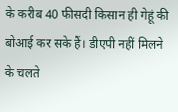के करीब 40 फीसदी किसान ही गेहूं की बोआई कर सके हैं। डीएपी नहीं मिलने के चलते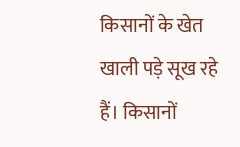किसानों के खेत खाली पड़े सूख रहे हैं। किसानों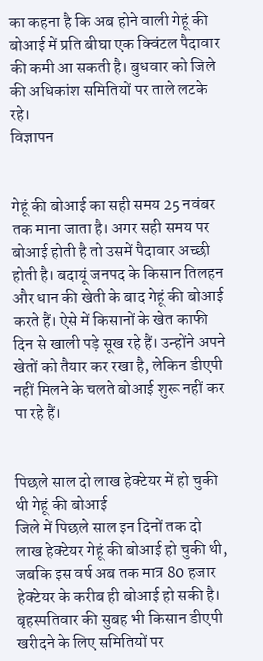का कहना है कि अब होने वाली गेहूं की बोआई में प्रति बीघा एक क्विंटल पैदावार की कमी आ सकती है। बुधवार को जिले की अधिकांश समितियों पर ताले लटके रहे।
विज्ञापन


गेहूं की बोआई का सही समय 25 नवंबर तक माना जाता है। अगर सही समय पर बोआई होती है तो उसमें पैदावार अच्छी होती है। बदायूं जनपद के किसान तिलहन और धान की खेती के बाद गेहूं की बोआई करते हैं। ऐसे में किसानों के खेत काफी दिन से खाली पड़े सूख रहे हैं। उन्होंने अपने खेतों को तैयार कर रखा है, लेकिन डीएपी नहीं मिलने के चलते बोआई शुरू नहीं कर पा रहे हैं।


पिछले साल दो लाख हेक्टेयर में हो चुकी थी गेहूं की बोआई
जिले में पिछले साल इन दिनों तक दो लाख हेक्टेयर गेहूं की बोआई हो चुकी थी, जबकि इस वर्ष अब तक मात्र 80 हजार हेक्टेयर के करीब ही बोआई हो सकी है। बृहस्पतिवार की सुबह भी किसान डीएपी खरीदने के लिए समितियों पर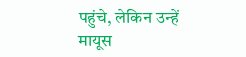पहुंचे, लेकिन उन्हें मायूस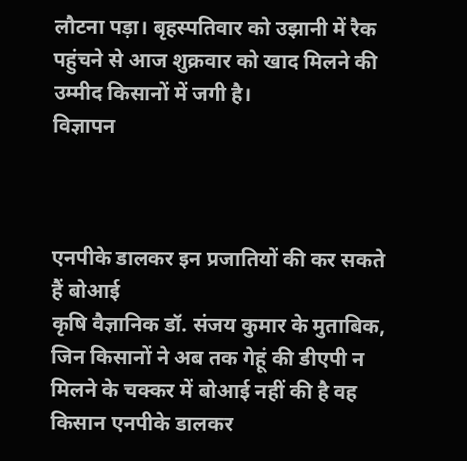लौटना पड़ा। बृहस्पतिवार को उझानी में रैक पहुंचने से आज शुक्रवार को खाद मिलने की उम्मीद किसानों में जगी है।
विज्ञापन



एनपीके डालकर इन प्रजातियों की कर सकते हैं बोआई
कृषि वैज्ञानिक डॉ. संजय कुमार के मुताबिक, जिन किसानों ने अब तक गेहूं की डीएपी न मिलने के चक्कर में बोआई नहीं की है वह किसान एनपीके डालकर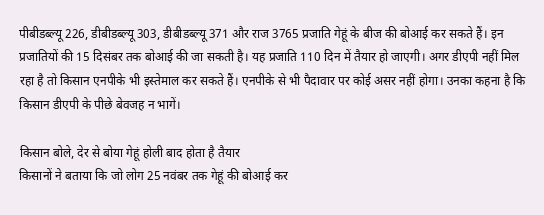पीबीडब्ल्यू 226, डीबीडब्ल्यू 303, डीबीडब्ल्यू 371 और राज 3765 प्रजाति गेहूं के बीज की बोआई कर सकते हैं। इन प्रजातियों की 15 दिसंबर तक बोआई की जा सकती है। यह प्रजाति 110 दिन में तैयार हो जाएगी। अगर डीएपी नहीं मिल रहा है तो किसान एनपीके भी इस्तेमाल कर सकते हैं। एनपीके से भी पैदावार पर कोई असर नहीं होगा। उनका कहना है कि किसान डीएपी के पीछे बेवजह न भागें।

किसान बोले, देर से बोया गेहूं होली बाद होता है तैयार
किसानों ने बताया कि जो लोग 25 नवंबर तक गेहूं की बोआई कर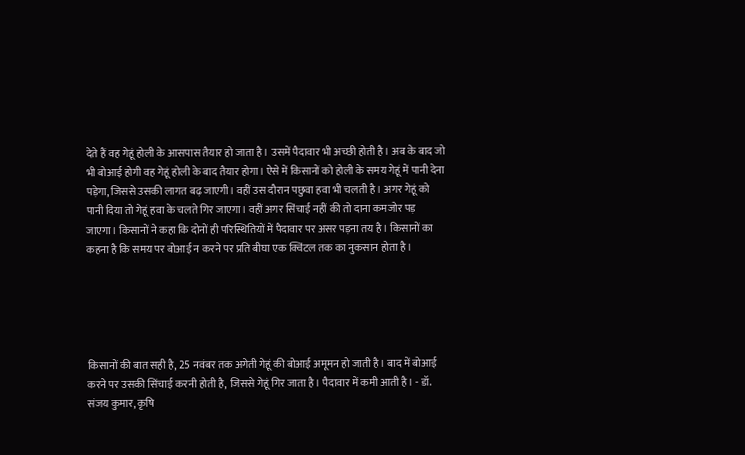देते हैं वह गेहूं होली के आसपास तैयार हो जाता है। उसमें पैदावार भी अच्छी होती है। अब के बाद जो भी बोआई होगी वह गेहूं होली के बाद तैयार होगा। ऐसे में किसानों को होली के समय गेहूं में पानी देना पड़ेगा, जिससे उसकी लागत बढ़ जाएगी। वहीं उस दौरान पछुवा हवा भी चलती है। अगर गेहूं को पानी दिया तो गेहूं हवा के चलते गिर जाएगा। वहीं अगर सिंचाई नहीं की तो दाना कमजोर पड़ जाएगा। किसानों ने कहा कि दोनों ही परिस्थितियों में पैदावार पर असर पड़ना तय है। किसानों का कहना है कि समय पर बोआई न करने पर प्रति बीघा एक क्विंटल तक का नुकसान होता है।





किसानों की बात सही है, 25 नवंबर तक अगेती गेहूं की बोआई अमूमन हो जाती है। बाद में बोआई करने पर उसकी सिंचाई करनी होती है, जिससे गेहूं गिर जाता है। पैदावार में कमी आती है। - डॉ. संजय कुमार, कृषि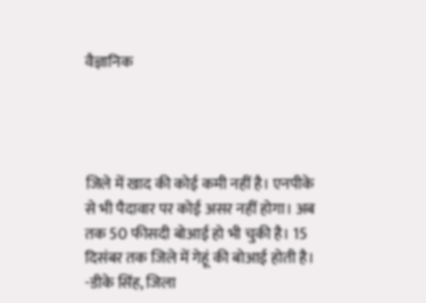वैज्ञानिक




जिले में खाद की कोई कमी नहीं है। एनपीके से भी पैदावार पर कोई असर नहीं होगा। अब तक 50 फीसदी बोआई हो भी चुकी है। 15 दिसंबर तक जिले में गेहूं की बोआई होती है। -डीके सिंह, जिला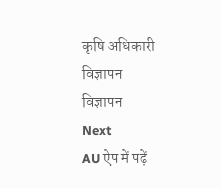कृषि अधिकारी
विज्ञापन
विज्ञापन
Next
AU ऐप में पढ़ें